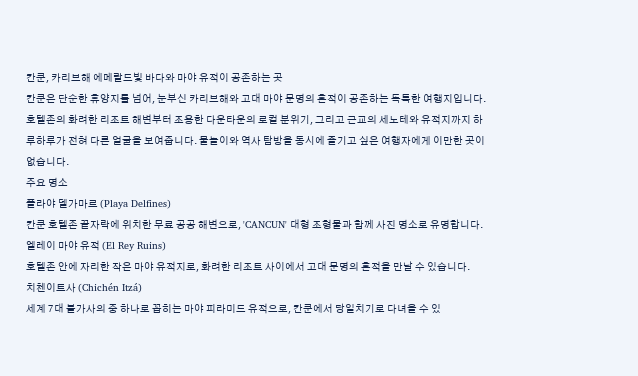칸쿤, 카리브해 에메랄드빛 바다와 마야 유적이 공존하는 곳
칸쿤은 단순한 휴양지를 넘어, 눈부신 카리브해와 고대 마야 문명의 흔적이 공존하는 독특한 여행지입니다. 호텔존의 화려한 리조트 해변부터 조용한 다운타운의 로컬 분위기, 그리고 근교의 세노테와 유적지까지 하루하루가 전혀 다른 얼굴을 보여줍니다. 물놀이와 역사 탐방을 동시에 즐기고 싶은 여행자에게 이만한 곳이 없습니다.
주요 명소
플라야 델가마르 (Playa Delfines)
칸쿤 호텔존 끝자락에 위치한 무료 공공 해변으로, 'CANCUN' 대형 조형물과 함께 사진 명소로 유명합니다.
엘레이 마야 유적 (El Rey Ruins)
호텔존 안에 자리한 작은 마야 유적지로, 화려한 리조트 사이에서 고대 문명의 흔적을 만날 수 있습니다.
치첸이트사 (Chichén Itzá)
세계 7대 불가사의 중 하나로 꼽히는 마야 피라미드 유적으로, 칸쿤에서 당일치기로 다녀올 수 있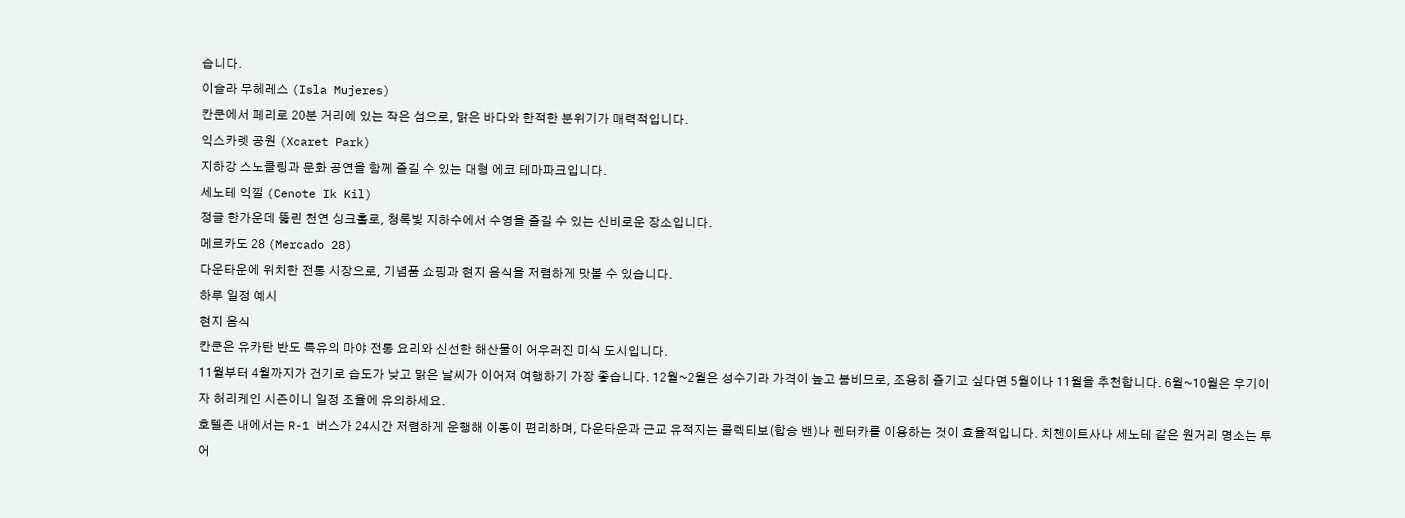습니다.
이슬라 무헤레스 (Isla Mujeres)
칸쿤에서 페리로 20분 거리에 있는 작은 섬으로, 맑은 바다와 한적한 분위기가 매력적입니다.
익스카렛 공원 (Xcaret Park)
지하강 스노클링과 문화 공연을 함께 즐길 수 있는 대형 에코 테마파크입니다.
세노테 익낄 (Cenote Ik Kil)
정글 한가운데 뚫린 천연 싱크홀로, 청록빛 지하수에서 수영을 즐길 수 있는 신비로운 장소입니다.
메르카도 28 (Mercado 28)
다운타운에 위치한 전통 시장으로, 기념품 쇼핑과 현지 음식을 저렴하게 맛볼 수 있습니다.
하루 일정 예시
현지 음식
칸쿤은 유카탄 반도 특유의 마야 전통 요리와 신선한 해산물이 어우러진 미식 도시입니다.
11월부터 4월까지가 건기로 습도가 낮고 맑은 날씨가 이어져 여행하기 가장 좋습니다. 12월~2월은 성수기라 가격이 높고 붐비므로, 조용히 즐기고 싶다면 5월이나 11월을 추천합니다. 6월~10월은 우기이자 허리케인 시즌이니 일정 조율에 유의하세요.
호텔존 내에서는 R-1 버스가 24시간 저렴하게 운행해 이동이 편리하며, 다운타운과 근교 유적지는 콜렉티보(합승 밴)나 렌터카를 이용하는 것이 효율적입니다. 치첸이트사나 세노테 같은 원거리 명소는 투어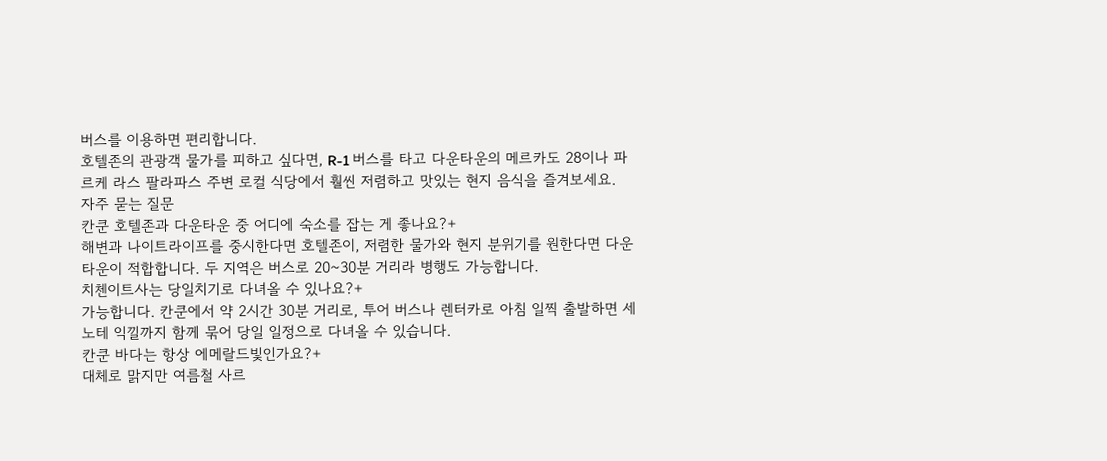버스를 이용하면 편리합니다.
호텔존의 관광객 물가를 피하고 싶다면, R-1 버스를 타고 다운타운의 메르카도 28이나 파르케 라스 팔라파스 주변 로컬 식당에서 훨씬 저렴하고 맛있는 현지 음식을 즐겨보세요.
자주 묻는 질문
칸쿤 호텔존과 다운타운 중 어디에 숙소를 잡는 게 좋나요?+
해변과 나이트라이프를 중시한다면 호텔존이, 저렴한 물가와 현지 분위기를 원한다면 다운타운이 적합합니다. 두 지역은 버스로 20~30분 거리라 병행도 가능합니다.
치첸이트사는 당일치기로 다녀올 수 있나요?+
가능합니다. 칸쿤에서 약 2시간 30분 거리로, 투어 버스나 렌터카로 아침 일찍 출발하면 세노테 익낄까지 함께 묶어 당일 일정으로 다녀올 수 있습니다.
칸쿤 바다는 항상 에메랄드빛인가요?+
대체로 맑지만 여름철 사르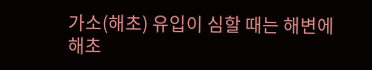가소(해초) 유입이 심할 때는 해변에 해초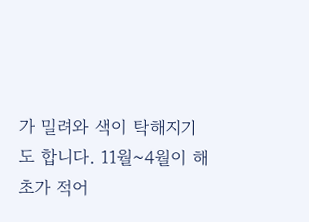가 밀려와 색이 탁해지기도 합니다. 11월~4월이 해초가 적어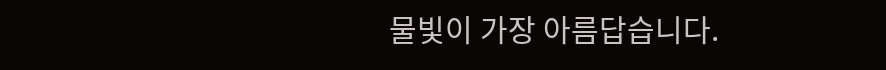물빛이 가장 아름답습니다.